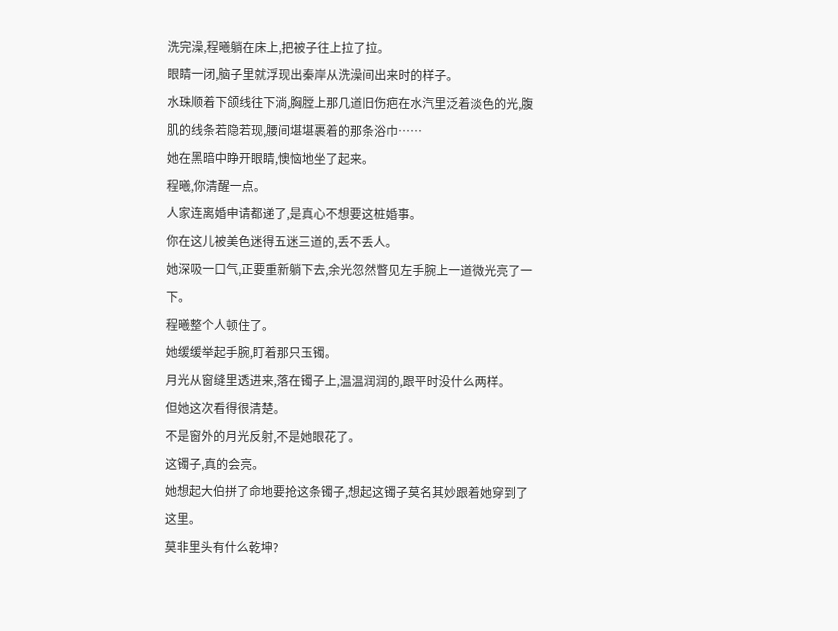洗完澡,程曦躺在床上,把被子往上拉了拉。
眼睛一闭,脑子里就浮现出秦岸从洗澡间出来时的样子。
水珠顺着下颌线往下淌,胸膛上那几道旧伤疤在水汽里泛着淡色的光,腹肌的线条若隐若现,腰间堪堪裹着的那条浴巾……
她在黑暗中睁开眼睛,懊恼地坐了起来。
程曦,你清醒一点。
人家连离婚申请都递了,是真心不想要这桩婚事。
你在这儿被美色迷得五迷三道的,丢不丢人。
她深吸一口气,正要重新躺下去,余光忽然瞥见左手腕上一道微光亮了一下。
程曦整个人顿住了。
她缓缓举起手腕,盯着那只玉镯。
月光从窗缝里透进来,落在镯子上,温温润润的,跟平时没什么两样。
但她这次看得很清楚。
不是窗外的月光反射,不是她眼花了。
这镯子,真的会亮。
她想起大伯拼了命地要抢这条镯子,想起这镯子莫名其妙跟着她穿到了这里。
莫非里头有什么乾坤?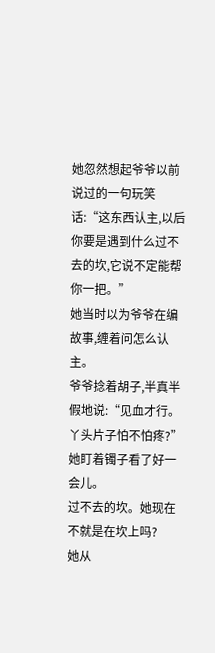她忽然想起爷爷以前说过的一句玩笑话:“这东西认主,以后你要是遇到什么过不去的坎,它说不定能帮你一把。”
她当时以为爷爷在编故事,缠着问怎么认主。
爷爷捻着胡子,半真半假地说:“见血才行。丫头片子怕不怕疼?”
她盯着镯子看了好一会儿。
过不去的坎。她现在不就是在坎上吗?
她从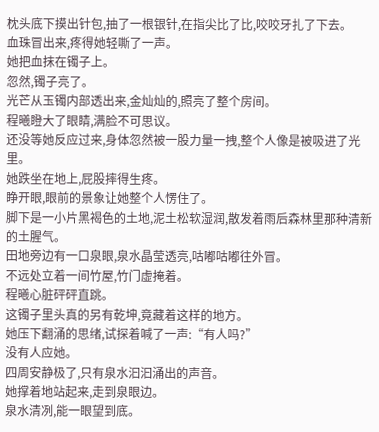枕头底下摸出针包,抽了一根银针,在指尖比了比,咬咬牙扎了下去。
血珠冒出来,疼得她轻嘶了一声。
她把血抹在镯子上。
忽然,镯子亮了。
光芒从玉镯内部透出来,金灿灿的,照亮了整个房间。
程曦瞪大了眼睛,满脸不可思议。
还没等她反应过来,身体忽然被一股力量一拽,整个人像是被吸进了光里。
她跌坐在地上,屁股摔得生疼。
睁开眼,眼前的景象让她整个人愣住了。
脚下是一小片黑褐色的土地,泥土松软湿润,散发着雨后森林里那种清新的土腥气。
田地旁边有一口泉眼,泉水晶莹透亮,咕嘟咕嘟往外冒。
不远处立着一间竹屋,竹门虚掩着。
程曦心脏砰砰直跳。
这镯子里头真的另有乾坤,竟藏着这样的地方。
她压下翻涌的思绪,试探着喊了一声:“有人吗?”
没有人应她。
四周安静极了,只有泉水汩汩涌出的声音。
她撑着地站起来,走到泉眼边。
泉水清冽,能一眼望到底。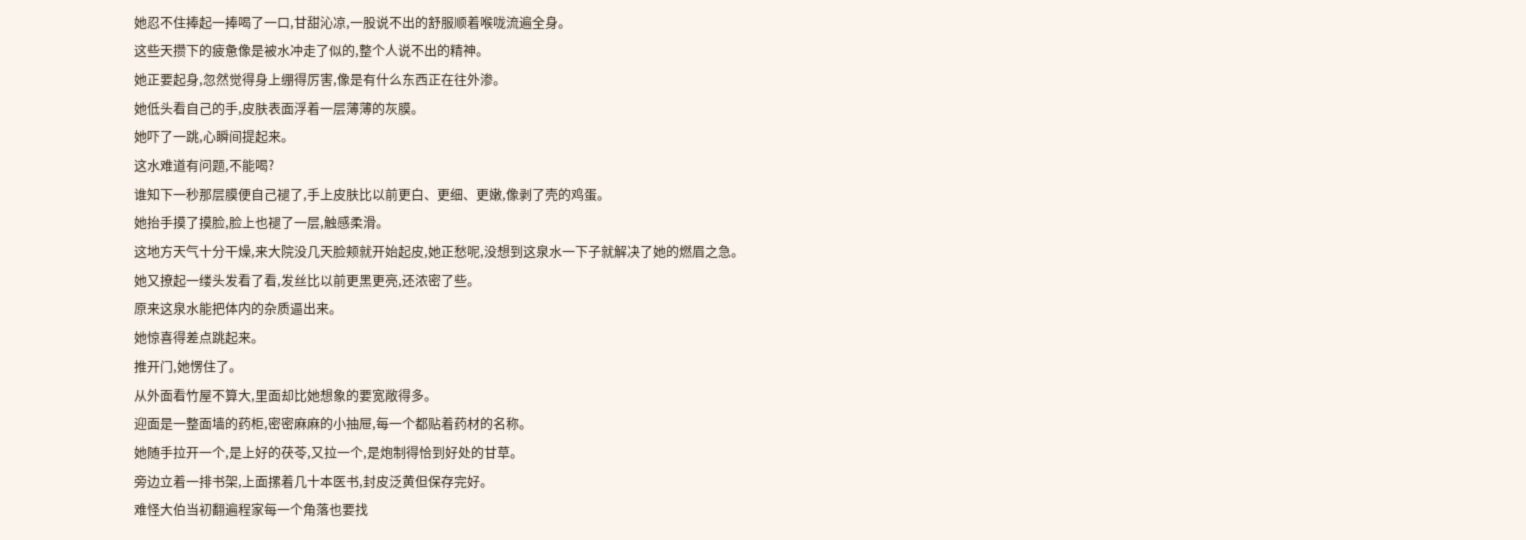她忍不住捧起一捧喝了一口,甘甜沁凉,一股说不出的舒服顺着喉咙流遍全身。
这些天攒下的疲惫像是被水冲走了似的,整个人说不出的精神。
她正要起身,忽然觉得身上绷得厉害,像是有什么东西正在往外渗。
她低头看自己的手,皮肤表面浮着一层薄薄的灰膜。
她吓了一跳,心瞬间提起来。
这水难道有问题,不能喝?
谁知下一秒那层膜便自己褪了,手上皮肤比以前更白、更细、更嫩,像剥了壳的鸡蛋。
她抬手摸了摸脸,脸上也褪了一层,触感柔滑。
这地方天气十分干燥,来大院没几天脸颊就开始起皮,她正愁呢,没想到这泉水一下子就解决了她的燃眉之急。
她又撩起一缕头发看了看,发丝比以前更黑更亮,还浓密了些。
原来这泉水能把体内的杂质逼出来。
她惊喜得差点跳起来。
推开门,她愣住了。
从外面看竹屋不算大,里面却比她想象的要宽敞得多。
迎面是一整面墙的药柜,密密麻麻的小抽屉,每一个都贴着药材的名称。
她随手拉开一个,是上好的茯苓,又拉一个,是炮制得恰到好处的甘草。
旁边立着一排书架,上面摞着几十本医书,封皮泛黄但保存完好。
难怪大伯当初翻遍程家每一个角落也要找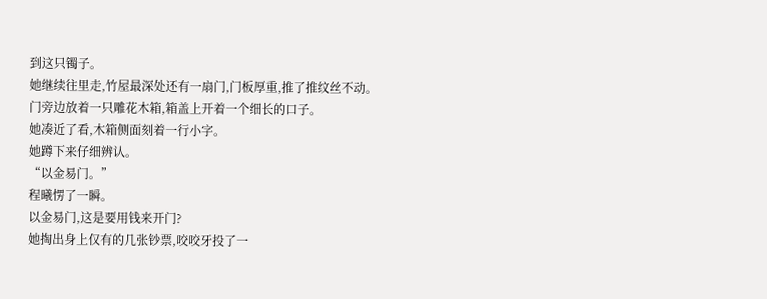到这只镯子。
她继续往里走,竹屋最深处还有一扇门,门板厚重,推了推纹丝不动。
门旁边放着一只雕花木箱,箱盖上开着一个细长的口子。
她凑近了看,木箱侧面刻着一行小字。
她蹲下来仔细辨认。
“以金易门。”
程曦愣了一瞬。
以金易门,这是要用钱来开门?
她掏出身上仅有的几张钞票,咬咬牙投了一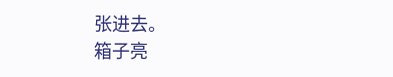张进去。
箱子亮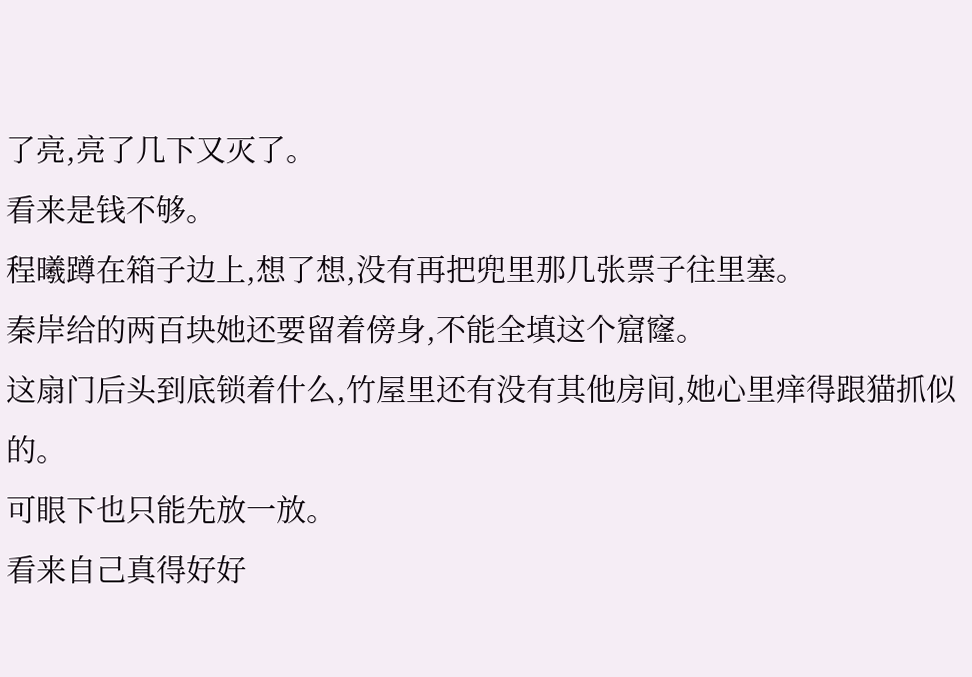了亮,亮了几下又灭了。
看来是钱不够。
程曦蹲在箱子边上,想了想,没有再把兜里那几张票子往里塞。
秦岸给的两百块她还要留着傍身,不能全填这个窟窿。
这扇门后头到底锁着什么,竹屋里还有没有其他房间,她心里痒得跟猫抓似的。
可眼下也只能先放一放。
看来自己真得好好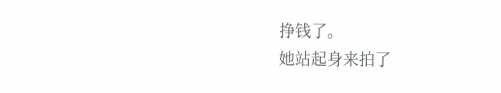挣钱了。
她站起身来拍了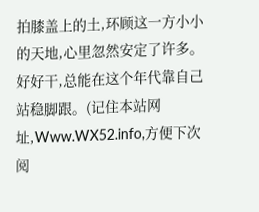拍膝盖上的土,环顾这一方小小的天地,心里忽然安定了许多。
好好干,总能在这个年代靠自己站稳脚跟。(记住本站网址,Www.WX52.info,方便下次阅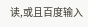读,或且百度输入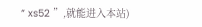“ xs52 ”,就能进入本站)